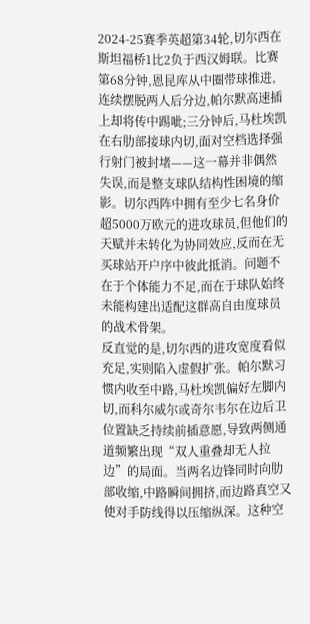2024-25赛季英超第34轮,切尔西在斯坦福桥1比2负于西汉姆联。比赛第68分钟,恩昆库从中圈带球推进,连续摆脱两人后分边,帕尔默高速插上却将传中踢呲;三分钟后,马杜埃凯在右肋部接球内切,面对空档选择强行射门被封堵——这一幕并非偶然失误,而是整支球队结构性困境的缩影。切尔西阵中拥有至少七名身价超5000万欧元的进攻球员,但他们的天赋并未转化为协同效应,反而在无买球站开户序中彼此抵消。问题不在于个体能力不足,而在于球队始终未能构建出适配这群高自由度球员的战术骨架。
反直觉的是,切尔西的进攻宽度看似充足,实则陷入虚假扩张。帕尔默习惯内收至中路,马杜埃凯偏好左脚内切,而科尔威尔或奇尔韦尔在边后卫位置缺乏持续前插意愿,导致两侧通道频繁出现“双人重叠却无人拉边”的局面。当两名边锋同时向肋部收缩,中路瞬间拥挤,而边路真空又使对手防线得以压缩纵深。这种空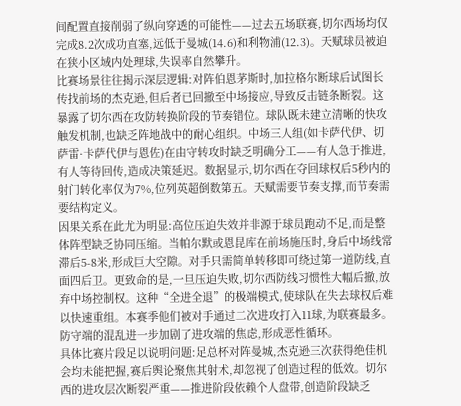间配置直接削弱了纵向穿透的可能性——过去五场联赛,切尔西场均仅完成8.2次成功直塞,远低于曼城(14.6)和利物浦(12.3)。天赋球员被迫在狭小区域内处理球,失误率自然攀升。
比赛场景往往揭示深层逻辑:对阵伯恩茅斯时,加拉格尔断球后试图长传找前场的杰克逊,但后者已回撤至中场接应,导致反击链条断裂。这暴露了切尔西在攻防转换阶段的节奏错位。球队既未建立清晰的快攻触发机制,也缺乏阵地战中的耐心组织。中场三人组(如卡萨代伊、切萨雷·卡萨代伊与恩佐)在由守转攻时缺乏明确分工——有人急于推进,有人等待回传,造成决策延迟。数据显示,切尔西在夺回球权后5秒内的射门转化率仅为7%,位列英超倒数第五。天赋需要节奏支撑,而节奏需要结构定义。
因果关系在此尤为明显:高位压迫失效并非源于球员跑动不足,而是整体阵型缺乏协同压缩。当帕尔默或恩昆库在前场施压时,身后中场线常滞后5-8米,形成巨大空隙。对手只需简单转移即可绕过第一道防线,直面四后卫。更致命的是,一旦压迫失败,切尔西防线习惯性大幅后撤,放弃中场控制权。这种“全进全退”的极端模式,使球队在失去球权后难以快速重组。本赛季他们被对手通过二次进攻打入11球,为联赛最多。防守端的混乱进一步加剧了进攻端的焦虑,形成恶性循环。
具体比赛片段足以说明问题:足总杯对阵曼城,杰克逊三次获得绝佳机会均未能把握,赛后舆论聚焦其射术,却忽视了创造过程的低效。切尔西的进攻层次断裂严重——推进阶段依赖个人盘带,创造阶段缺乏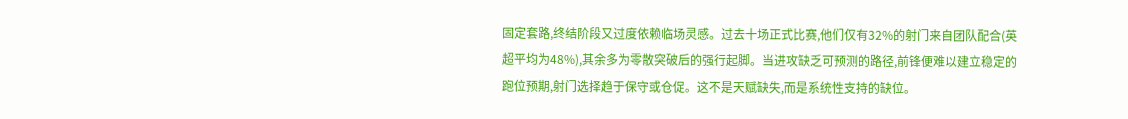固定套路,终结阶段又过度依赖临场灵感。过去十场正式比赛,他们仅有32%的射门来自团队配合(英超平均为48%),其余多为零散突破后的强行起脚。当进攻缺乏可预测的路径,前锋便难以建立稳定的跑位预期,射门选择趋于保守或仓促。这不是天赋缺失,而是系统性支持的缺位。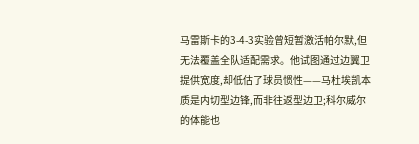马雷斯卡的3-4-3实验曾短暂激活帕尔默,但无法覆盖全队适配需求。他试图通过边翼卫提供宽度,却低估了球员惯性——马杜埃凯本质是内切型边锋,而非往返型边卫;科尔威尔的体能也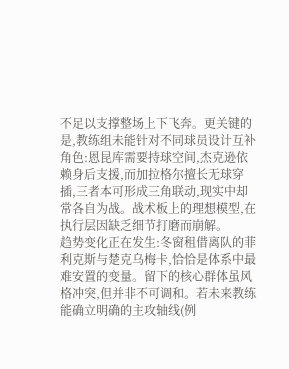不足以支撑整场上下飞奔。更关键的是,教练组未能针对不同球员设计互补角色:恩昆库需要持球空间,杰克逊依赖身后支援,而加拉格尔擅长无球穿插,三者本可形成三角联动,现实中却常各自为战。战术板上的理想模型,在执行层因缺乏细节打磨而崩解。
趋势变化正在发生:冬窗租借离队的菲利克斯与楚克乌梅卡,恰恰是体系中最难安置的变量。留下的核心群体虽风格冲突,但并非不可调和。若未来教练能确立明确的主攻轴线(例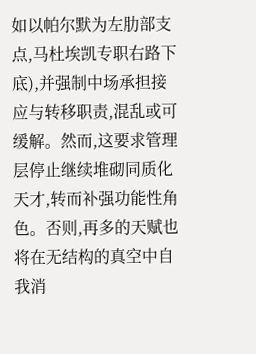如以帕尔默为左肋部支点,马杜埃凯专职右路下底),并强制中场承担接应与转移职责,混乱或可缓解。然而,这要求管理层停止继续堆砌同质化天才,转而补强功能性角色。否则,再多的天赋也将在无结构的真空中自我消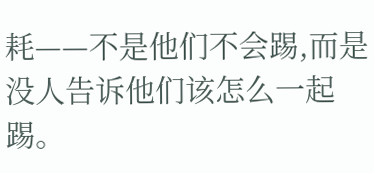耗——不是他们不会踢,而是没人告诉他们该怎么一起踢。